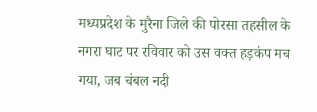मध्यप्रदेश के मुरैना जिले की पोरसा तहसील के नगरा घाट पर रविवार को उस वक्त हड़कंप मच गया, जब चंबल नदी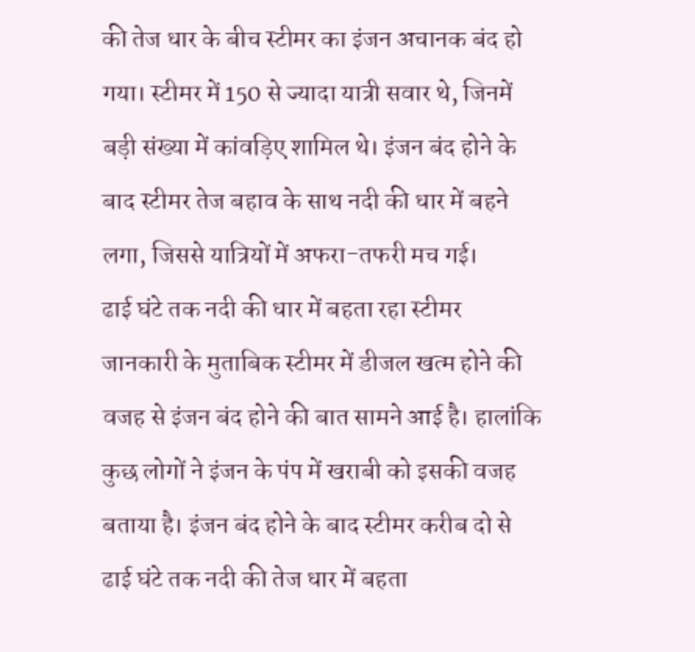की तेज धार के बीच स्टीमर का इंजन अचानक बंद हो गया। स्टीमर में 150 से ज्यादा यात्री सवार थे, जिनमें बड़ी संख्या में कांवड़िए शामिल थे। इंजन बंद होने के बाद स्टीमर तेज बहाव के साथ नदी की धार में बहने लगा, जिससे यात्रियों में अफरा-तफरी मच गई।
ढाई घंटे तक नदी की धार में बहता रहा स्टीमर
जानकारी के मुताबिक स्टीमर में डीजल खत्म होने की वजह से इंजन बंद होने की बात सामने आई है। हालांकि कुछ लोगों ने इंजन के पंप में खराबी को इसकी वजह बताया है। इंजन बंद होने के बाद स्टीमर करीब दो से ढाई घंटे तक नदी की तेज धार में बहता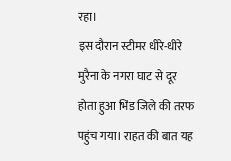रहा।
इस दौरान स्टीमर धीरे-धीरे मुरैना के नगरा घाट से दूर होता हुआ भिंड जिले की तरफ पहुंच गया। राहत की बात यह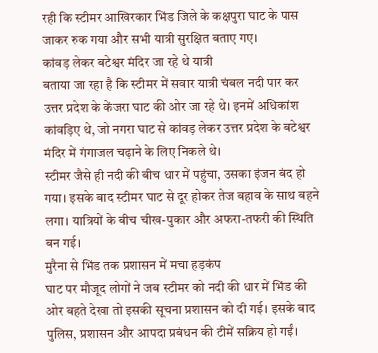रही कि स्टीमर आखिरकार भिंड जिले के कक्षपुरा घाट के पास जाकर रुक गया और सभी यात्री सुरक्षित बताए गए।
कांवड़ लेकर बटेश्वर मंदिर जा रहे थे यात्री
बताया जा रहा है कि स्टीमर में सवार यात्री चंबल नदी पार कर उत्तर प्रदेश के केंजरा घाट की ओर जा रहे थे। इनमें अधिकांश कांवड़िए थे, जो नगरा घाट से कांवड़ लेकर उत्तर प्रदेश के बटेश्वर मंदिर में गंगाजल चढ़ाने के लिए निकले थे।
स्टीमर जैसे ही नदी की बीच धार में पहुंचा, उसका इंजन बंद हो गया। इसके बाद स्टीमर घाट से दूर होकर तेज बहाव के साथ बहने लगा। यात्रियों के बीच चीख-पुकार और अफरा-तफरी की स्थिति बन गई।
मुरैना से भिंड तक प्रशासन में मचा हड़कंप
घाट पर मौजूद लोगों ने जब स्टीमर को नदी की धार में भिंड की ओर बहते देखा तो इसकी सूचना प्रशासन को दी गई। इसके बाद पुलिस, प्रशासन और आपदा प्रबंधन की टीमें सक्रिय हो गईं।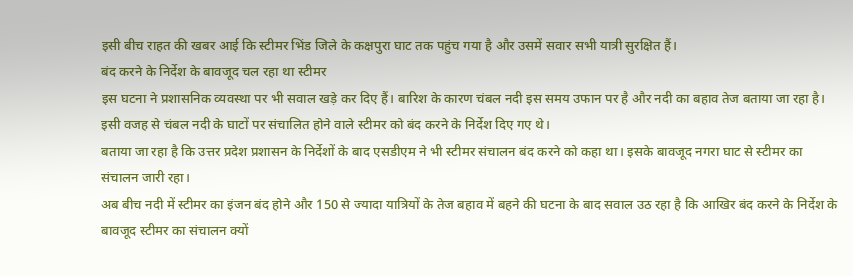इसी बीच राहत की खबर आई कि स्टीमर भिंड जिले के कक्षपुरा घाट तक पहुंच गया है और उसमें सवार सभी यात्री सुरक्षित हैं।
बंद करने के निर्देश के बावजूद चल रहा था स्टीमर
इस घटना ने प्रशासनिक व्यवस्था पर भी सवाल खड़े कर दिए हैं। बारिश के कारण चंबल नदी इस समय उफान पर है और नदी का बहाव तेज बताया जा रहा है। इसी वजह से चंबल नदी के घाटों पर संचालित होने वाले स्टीमर को बंद करने के निर्देश दिए गए थे।
बताया जा रहा है कि उत्तर प्रदेश प्रशासन के निर्देशों के बाद एसडीएम ने भी स्टीमर संचालन बंद करने को कहा था। इसके बावजूद नगरा घाट से स्टीमर का संचालन जारी रहा।
अब बीच नदी में स्टीमर का इंजन बंद होने और 150 से ज्यादा यात्रियों के तेज बहाव में बहने की घटना के बाद सवाल उठ रहा है कि आखिर बंद करने के निर्देश के बावजूद स्टीमर का संचालन क्यों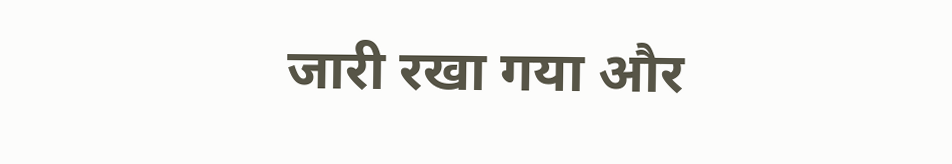जारी रखा गया और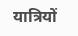यात्रियों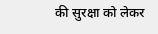की सुरक्षा को लेकर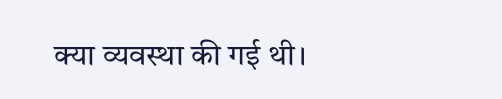क्या व्यवस्था की गई थी।